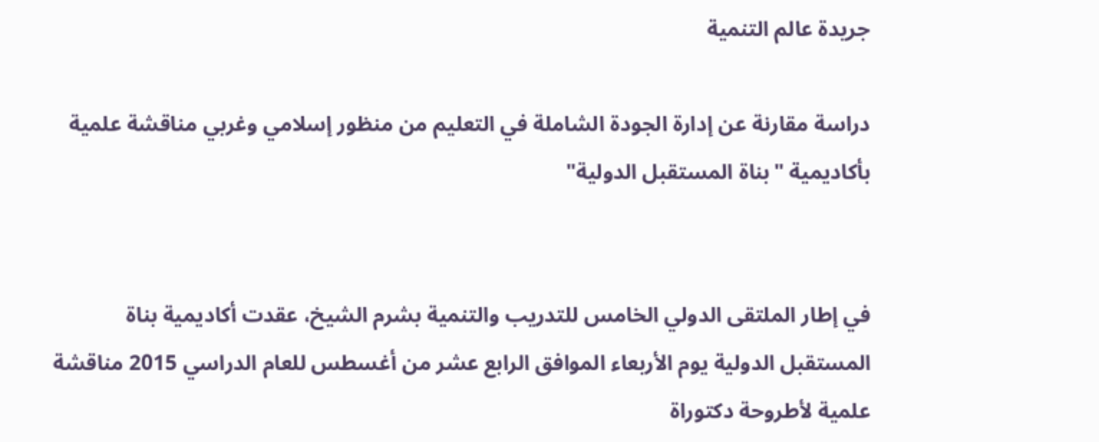جريدة عالم التنمية

دراسة مقارنة عن إدارة الجودة الشاملة في التعليم من منظور إسلامي وغربي مناقشة علمية بأكاديمية "بناة المستقبل الدولية"


في إطار الملتقى الدولي الخامس للتدريب والتنمية بشرم الشيخ، عقدت أكاديمية بناة المستقبل الدولية يوم الأربعاء الموافق الرابع عشر من أغسطس للعام الدراسي 2015 مناقشة علمية لأطروحة دكتوراة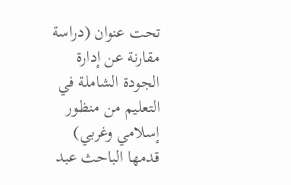تحت عنوان (دراسة مقارنة عن إدارة الجودة الشاملة في التعليم من منظور إسلامي وغربي) قدمها الباحث عبد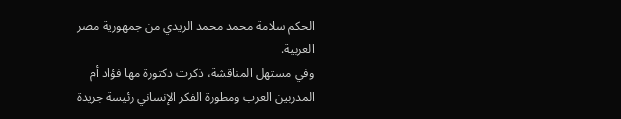الحكم سلامة محمد محمد الريدي من جمهورية مصر العربية.
وفي مستهل المناقشة، ذكرت دكتورة مها فؤاد أم المدربين العرب ومطورة الفكر الإنساني رئيسة جريدة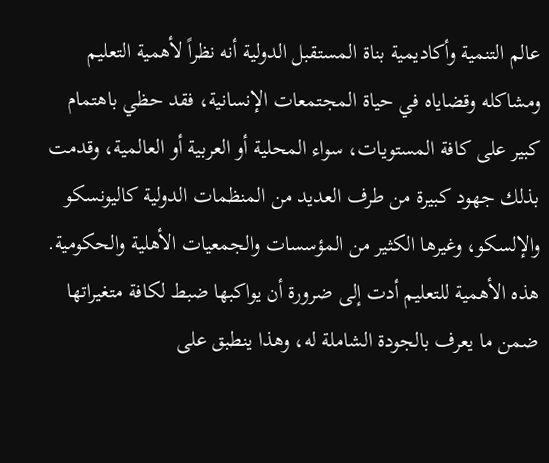عالم التنمية وأكاديمية بناة المستقبل الدولية أنه نظراً لأهمية التعليم ومشاكله وقضاياه في حياة المجتمعات الإنسانية، فقد حظي باهتمام كبير على كافة المستويات، سواء المحلية أو العربية أو العالمية، وقدمت بذلك جهود كبيرة من طرف العديد من المنظمات الدولية كاليونسكو والإلسكو، وغيرها الكثير من المؤسسات والجمعيات الأهلية والحكومية. هذه الأهمية للتعليم أدت إلى ضرورة أن يواكبها ضبط لكافة متغيراتها ضمن ما يعرف بالجودة الشاملة له، وهذا ينطبق على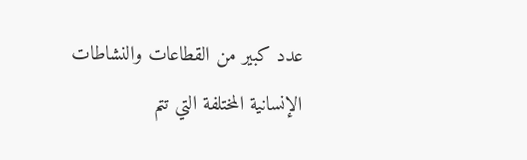عدد كبير من القطاعات والنشاطات الإنسانية المختلفة التي تتم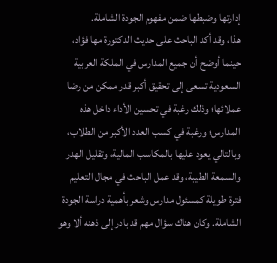إدارتها وضبطها ضمن مفهوم الجودة الشاملة.
هذا، وقد أكد الباحث على حديث الدكتورة مها فؤاد، حينما أوضح أن جميع المدارس في الملكة العربية السعودية تسعى إلى تحقيق أكبر قدر ممكن من رضا عملائها؛ وذلك رغبة في تحسين الأداء داخل هذه المدارس؛ ورغبة في كسب العدد الأكبر من الطلاب، وبالتالي يعود عليها بالمكاسب المالية، وتقليل الهدر والسمعة الطيبة، وقد عمل الباحث في مجال التعليم فترة طويلة كمسئول مدارس وشعر بأهمية دراسة الجودة الشاملة. وكان هناك سؤال مهم قد بادر إلى ذهنه ألا وهو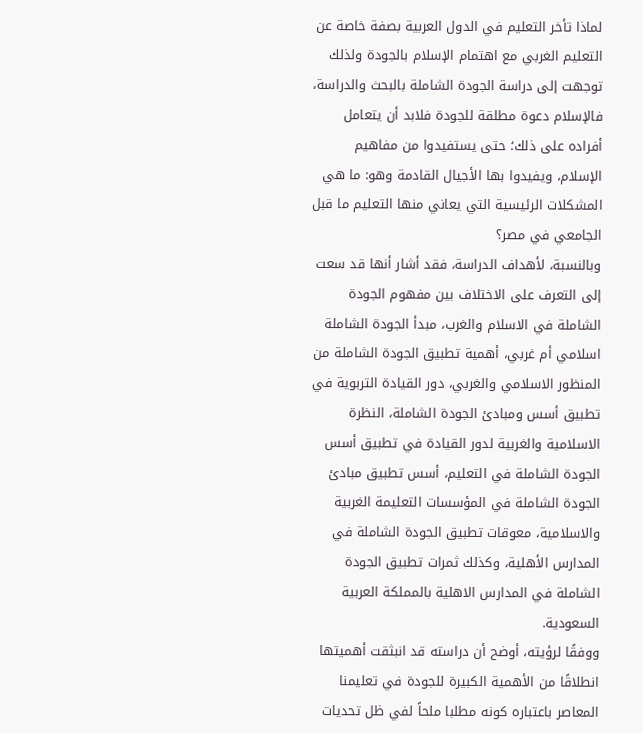لماذا تأخر التعليم في الدول العربية بصفة خاصة عن التعليم الغربي مع اهتمام الإسلام بالجودة ولذلك توجهت إلى دراسة الجودة الشاملة بالبحث والدراسة، فالإسلام دعوة مطلقة للجودة فلابد أن يتعامل أفراده على ذلك؛ حتى يستفيدوا من مفاهيم الإسلام، ويفيدوا بها الأجيال القادمة وهو: ما هي المشكلات الرئيسية التي يعاني منها التعليم ما قبل الجامعي في مصر؟
وبالنسبة، لأهداف الدراسة، فقد أشار أنها قد سعت إلى التعرف على الاختلاف بين مفهوم الجودة الشاملة في الاسلام والغرب، مبدأ الجودة الشاملة اسلامي أم غربي، أهمية تطبيق الجودة الشاملة من المنظور الاسلامي والغربي، دور القيادة التربوية في تطبيق أسس ومبادئ الجودة الشاملة، النظرة الاسلامية والغربية لدور القيادة في تطبيق أسس الجودة الشاملة في التعليم، أسس تطبيق مبادئ الجودة الشاملة في المؤسسات التعليمة الغربية والاسلامية، معوقات تطبيق الجودة الشاملة في المدارس الأهلية، وكذلك ثمرات تطبيق الجودة الشاملة في المدارس الاهلية بالمملكة العربية السعودية.
ووفقًا لرؤيته، أوضح أن دراسته قد انبثقت أهميتها انطلاقًا من الأهمية الكبيرة للجودة في تعليمنا المعاصر باعتباره كونه مطلبا ملحاً لفي ظل تحديات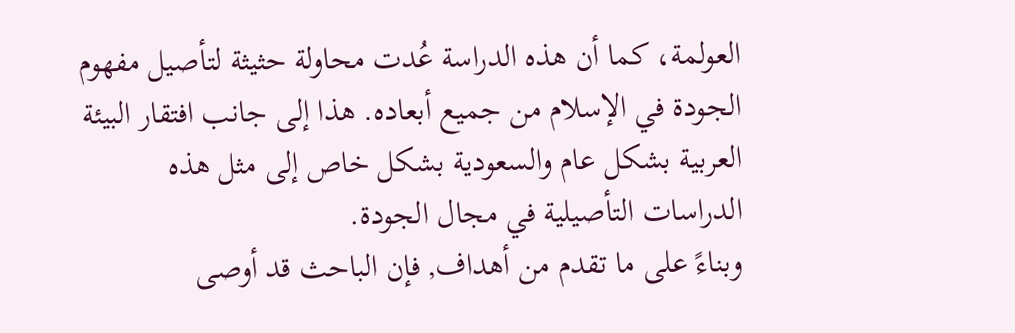العولمة، كما أن هذه الدراسة عُدت محاولة حثيثة لتأصيل مفهوم الجودة في الإسلام من جميع أبعاده. هذا إلى جانب افتقار البيئة العربية بشكل عام والسعودية بشكل خاص إلى مثل هذه الدراسات التأصيلية في مجال الجودة.
وبناءً على ما تقدم من أهداف, فإن الباحث قد أوصى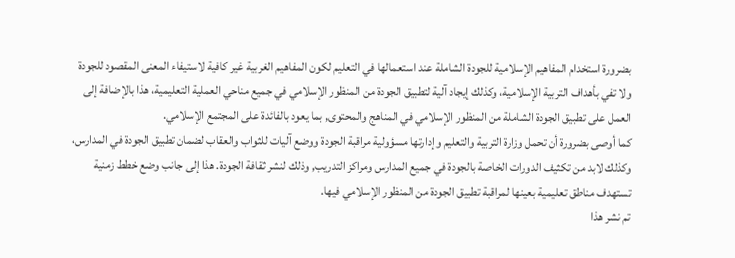بضرورة استخدام المفاهيم الإسلامية للجودة الشاملة عند استعمالها في التعليم لكون المفاهيم الغربية غير كافية لاستيفاء المعنى المقصود للجودة ولا تفي بأهداف التربية الإسلامية، وكذلك إيجاد آلية لتطبيق الجودة من المنظور الإسلامي في جميع مناحي العملية التعليمية، هذا بالإضافة إلى العمل على تطبيق الجودة الشاملة من المنظور الإسلامي في المناهج والمحتوى, بما يعود بالفائدة على المجتمع الإسلامي.
كما أوصى بضرورة أن تحمل وزارة التربية والتعليم وإدارتها مسؤولية مراقبة الجودة ووضع آليات للثواب والعقاب لضمان تطبيق الجودة في المدارس، وكذلك لابد من تكثيف الدورات الخاصة بالجودة في جميع المدارس ومراكز التدريب, وذلك لنشر ثقافة الجودة. هذا إلى جانب وضع خطط زمنية تستهدف مناطق تعليمية بعينها لمراقبة تطبيق الجودة من المنظور الإسلامي فيها.
تم نشر هذا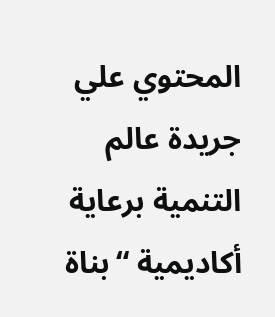المحتوي علي جريدة عالم التنمية برعاية
أكاديمية “بناة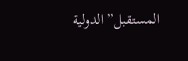المستقبل” الدولية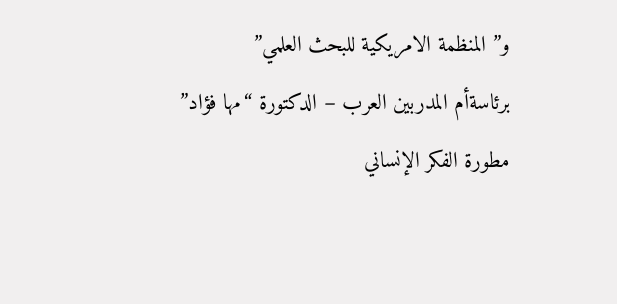و” المنظمة الامريكية للبحث العلمي”
برئاسةأم المدربين العرب – الدكتورة “مها فؤاد” مطورة الفكر الإنساني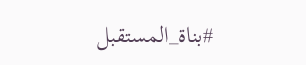#بناة_المستقبل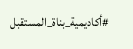#أكاديمية_بناة_المستقبل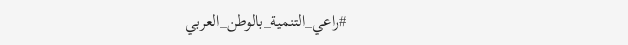#راعي_التنمية_بالوطن_العربي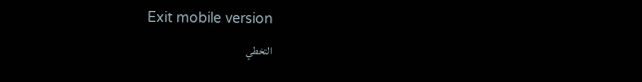Exit mobile version
التخطي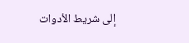إلى شريط الأدوات